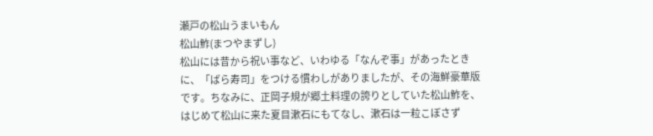瀬戸の松山うまいもん
松山鮓(まつやまずし)
松山には昔から祝い事など、いわゆる「なんぞ事」があったときに、「ばら寿司」をつける慣わしがありましたが、その海鮮豪華版です。ちなみに、正岡子規が郷土料理の誇りとしていた松山鮓を、はじめて松山に来た夏目漱石にもてなし、漱石は一粒こぼさず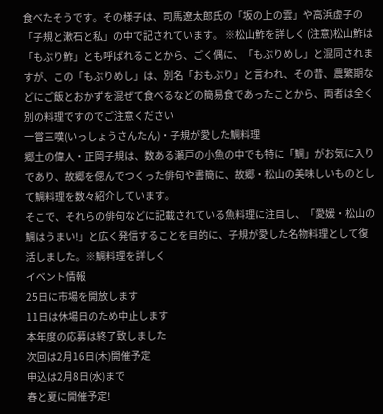食べたそうです。その様子は、司馬遼太郎氏の「坂の上の雲」や高浜虚子の「子規と漱石と私」の中で記されています。 ※松山鮓を詳しく (注意)松山鮓は「もぶり鮓」とも呼ばれることから、ごく偶に、「もぶりめし」と混同されますが、この「もぶりめし」は、別名「おもぶり」と言われ、その昔、農繁期などにご飯とおかずを混ぜて食べるなどの簡易食であったことから、両者は全く別の料理ですのでご注意ください
一嘗三嘆(いっしょうさんたん)・子規が愛した鯛料理
郷土の偉人・正岡子規は、数ある瀬戸の小魚の中でも特に「鯛」がお気に入りであり、故郷を偲んでつくった俳句や書簡に、故郷・松山の美味しいものとして鯛料理を数々紹介しています。
そこで、それらの俳句などに記載されている魚料理に注目し、「愛媛・松山の鯛はうまい!」と広く発信することを目的に、子規が愛した名物料理として復活しました。※鯛料理を詳しく
イベント情報
25日に市場を開放します
11日は休場日のため中止します
本年度の応募は終了致しました
次回は2月16日(木)開催予定
申込は2月8日(水)まで
春と夏に開催予定!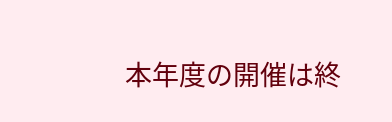本年度の開催は終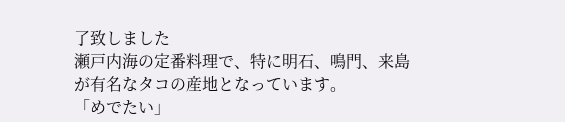了致しました
瀬戸内海の定番料理で、特に明石、鳴門、来島が有名なタコの産地となっています。
「めでたい」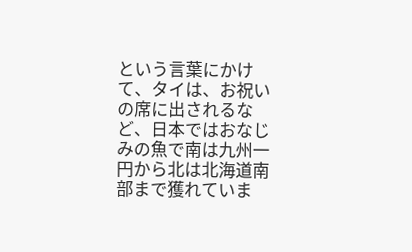という言葉にかけて、タイは、お祝いの席に出されるなど、日本ではおなじみの魚で南は九州一円から北は北海道南部まで獲れていま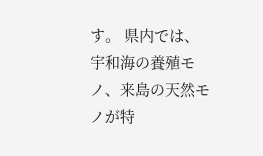す。 県内では、宇和海の養殖モノ、来島の天然モノが特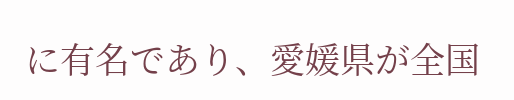に有名であり、愛媛県が全国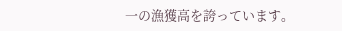一の漁獲高を誇っています。